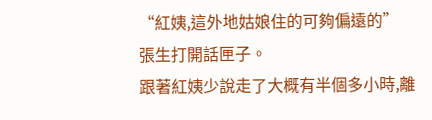“紅姨,這外地姑娘住的可夠偏遠的”
張生打開話匣子。
跟著紅姨少說走了大概有半個多小時,離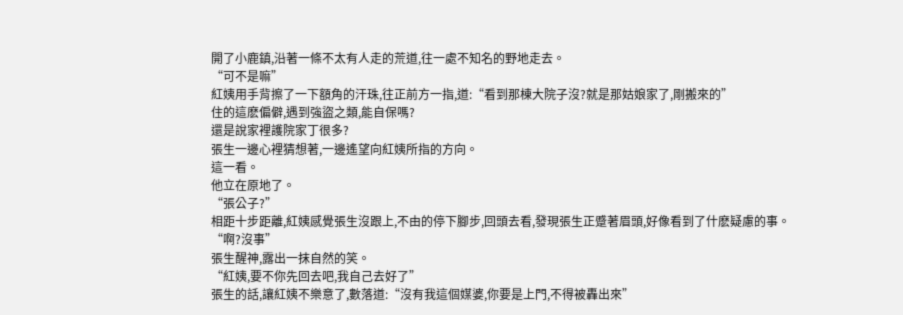開了小鹿鎮,沿著一條不太有人走的荒道,往一處不知名的野地走去。
“可不是嘛”
紅姨用手背擦了一下額角的汗珠,往正前方一指,道:“看到那棟大院子沒?就是那姑娘家了,剛搬來的”
住的這麽偏僻,遇到強盜之類,能自保嗎?
還是說家裡護院家丁很多?
張生一邊心裡猜想著,一邊遙望向紅姨所指的方向。
這一看。
他立在原地了。
“張公子?”
相距十步距離,紅姨感覺張生沒跟上,不由的停下腳步,回頭去看,發現張生正蹙著眉頭,好像看到了什麽疑慮的事。
“啊?沒事”
張生醒神,露出一抹自然的笑。
“紅姨,要不你先回去吧,我自己去好了”
張生的話,讓紅姨不樂意了,數落道:“沒有我這個媒婆,你要是上門,不得被轟出來”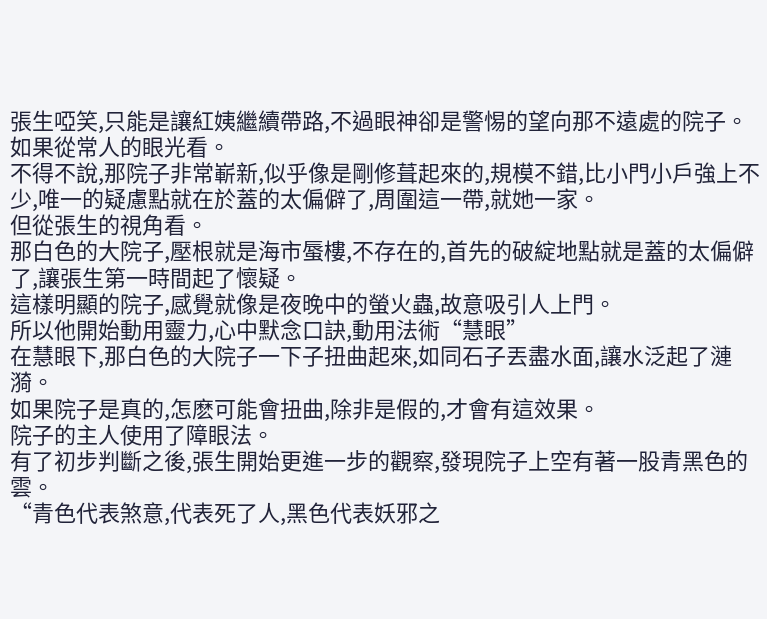張生啞笑,只能是讓紅姨繼續帶路,不過眼神卻是警惕的望向那不遠處的院子。
如果從常人的眼光看。
不得不說,那院子非常嶄新,似乎像是剛修葺起來的,規模不錯,比小門小戶強上不少,唯一的疑慮點就在於蓋的太偏僻了,周圍這一帶,就她一家。
但從張生的視角看。
那白色的大院子,壓根就是海市蜃樓,不存在的,首先的破綻地點就是蓋的太偏僻了,讓張生第一時間起了懷疑。
這樣明顯的院子,感覺就像是夜晚中的螢火蟲,故意吸引人上門。
所以他開始動用靈力,心中默念口訣,動用法術“慧眼”
在慧眼下,那白色的大院子一下子扭曲起來,如同石子丟盡水面,讓水泛起了漣漪。
如果院子是真的,怎麽可能會扭曲,除非是假的,才會有這效果。
院子的主人使用了障眼法。
有了初步判斷之後,張生開始更進一步的觀察,發現院子上空有著一股青黑色的雲。
“青色代表煞意,代表死了人,黑色代表妖邪之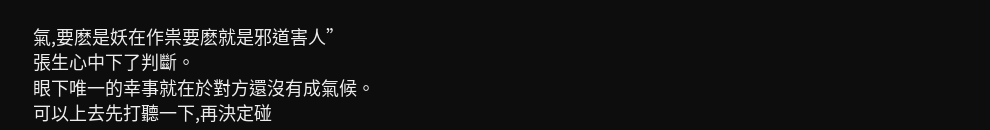氣,要麽是妖在作祟要麽就是邪道害人”
張生心中下了判斷。
眼下唯一的幸事就在於對方還沒有成氣候。
可以上去先打聽一下,再決定碰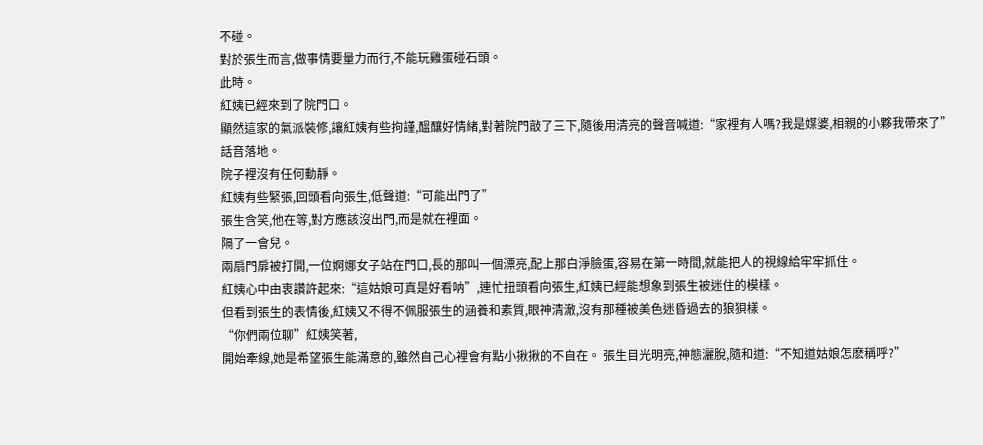不碰。
對於張生而言,做事情要量力而行,不能玩雞蛋碰石頭。
此時。
紅姨已經來到了院門口。
顯然這家的氣派裝修,讓紅姨有些拘謹,醞釀好情緒,對著院門敲了三下,隨後用清亮的聲音喊道:“家裡有人嗎?我是媒婆,相親的小夥我帶來了”
話音落地。
院子裡沒有任何動靜。
紅姨有些緊張,回頭看向張生,低聲道:“可能出門了”
張生含笑,他在等,對方應該沒出門,而是就在裡面。
隔了一會兒。
兩扇門扉被打開,一位婀娜女子站在門口,長的那叫一個漂亮,配上那白淨臉蛋,容易在第一時間,就能把人的視線給牢牢抓住。
紅姨心中由衷讚許起來:“這姑娘可真是好看呐”,連忙扭頭看向張生,紅姨已經能想象到張生被迷住的模樣。
但看到張生的表情後,紅姨又不得不佩服張生的涵養和素質,眼神清澈,沒有那種被美色迷昏過去的狼狽樣。
“你們兩位聊”紅姨笑著,
開始牽線,她是希望張生能滿意的,雖然自己心裡會有點小揪揪的不自在。 張生目光明亮,神態灑脫,隨和道:“不知道姑娘怎麽稱呼?”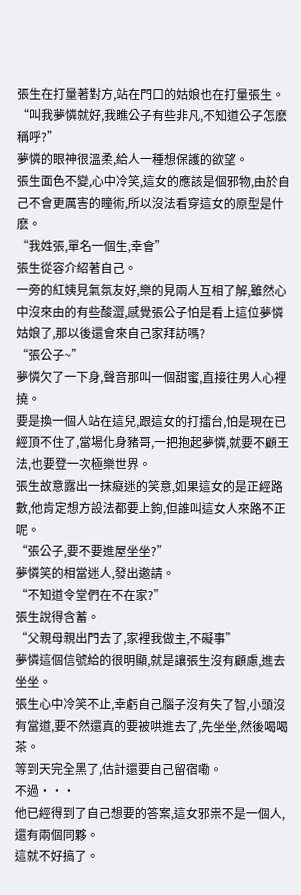張生在打量著對方,站在門口的姑娘也在打量張生。
“叫我夢憐就好,我瞧公子有些非凡,不知道公子怎麽稱呼?”
夢憐的眼神很溫柔,給人一種想保護的欲望。
張生面色不變,心中冷笑,這女的應該是個邪物,由於自己不會更厲害的瞳術,所以沒法看穿這女的原型是什麽。
“我姓張,單名一個生,幸會”
張生從容介紹著自己。
一旁的紅姨見氣氛友好,樂的見兩人互相了解,雖然心中沒來由的有些酸澀,感覺張公子怕是看上這位夢憐姑娘了,那以後還會來自己家拜訪嗎?
“張公子~”
夢憐欠了一下身,聲音那叫一個甜蜜,直接往男人心裡撓。
要是換一個人站在這兒,跟這女的打擂台,怕是現在已經頂不住了,當場化身豬哥,一把抱起夢憐,就要不顧王法,也要登一次極樂世界。
張生故意露出一抹癡迷的笑意,如果這女的是正經路數,他肯定想方設法都要上鉤,但誰叫這女人來路不正呢。
“張公子,要不要進屋坐坐?”
夢憐笑的相當迷人,發出邀請。
“不知道令堂們在不在家?”
張生說得含蓄。
“父親母親出門去了,家裡我做主,不礙事”
夢憐這個信號給的很明顯,就是讓張生沒有顧慮,進去坐坐。
張生心中冷笑不止,幸虧自己腦子沒有失了智,小頭沒有當道,要不然還真的要被哄進去了,先坐坐,然後喝喝茶。
等到天完全黑了,估計還要自己留宿嘞。
不過···
他已經得到了自己想要的答案,這女邪祟不是一個人,還有兩個同夥。
這就不好搞了。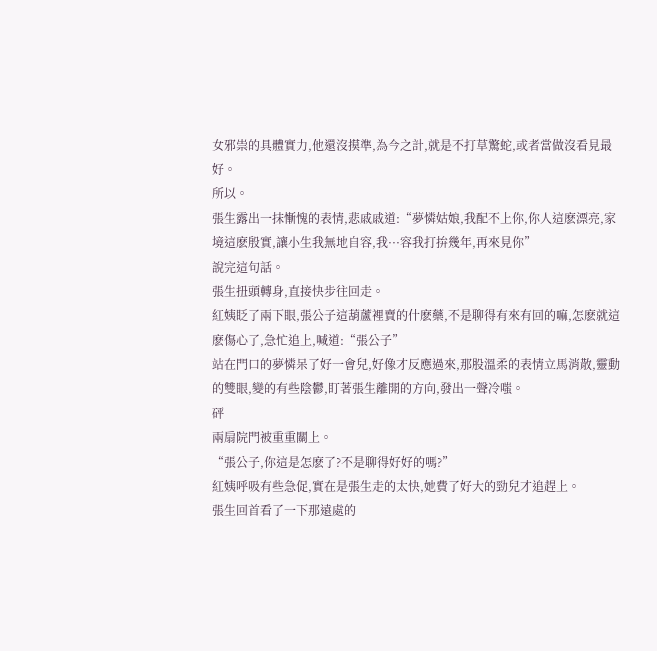女邪祟的具體實力,他還沒摸準,為今之計,就是不打草驚蛇,或者當做沒看見最好。
所以。
張生露出一抹慚愧的表情,悲戚戚道:“夢憐姑娘,我配不上你,你人這麽漂亮,家境這麽殷實,讓小生我無地自容,我···容我打拚幾年,再來見你”
說完這句話。
張生扭頭轉身,直接快步往回走。
紅姨眨了兩下眼,張公子這葫蘆裡賣的什麽藥,不是聊得有來有回的嘛,怎麽就這麽傷心了,急忙追上,喊道:“張公子”
站在門口的夢憐呆了好一會兒,好像才反應過來,那股溫柔的表情立馬消散,靈動的雙眼,變的有些陰鬱,盯著張生離開的方向,發出一聲冷嗤。
砰
兩扇院門被重重關上。
“張公子,你這是怎麽了?不是聊得好好的嗎?”
紅姨呼吸有些急促,實在是張生走的太快,她費了好大的勁兒才追趕上。
張生回首看了一下那遠處的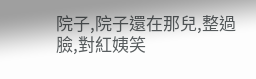院子,院子還在那兒,整過臉,對紅姨笑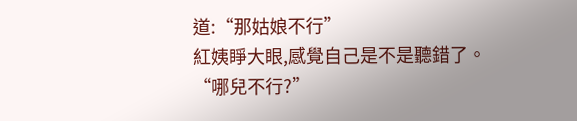道:“那姑娘不行”
紅姨睜大眼,感覺自己是不是聽錯了。
“哪兒不行?”